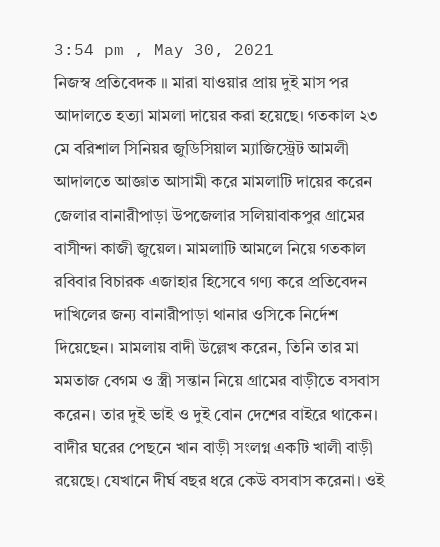3:54 pm , May 30, 2021
নিজস্ব প্রতিবেদক ॥ মারা যাওয়ার প্রায় দুই মাস পর আদালতে হত্যা মামলা দায়ের করা হয়েছে। গতকাল ২৩ মে বরিশাল সিনিয়র জুডিসিয়াল ম্যাজিস্ট্রেট আমলী আদালতে আজ্ঞাত আসামী করে মামলাটি দায়ের করেন জেলার বানারীপাড়া উপজেলার সলিয়াবাকপুর গ্রামের বাসীন্দা কাজী জুয়েল। মামলাটি আমলে নিয়ে গতকাল রবিবার বিচারক এজাহার হিসেবে গণ্য করে প্রতিবেদন দাখিলের জন্য বানারীপাড়া থানার ওসিকে নির্দেশ দিয়েছেন। মামলায় বাদী উল্লেখ করেন, তিনি তার মা মমতাজ বেগম ও স্ত্রী সন্তান নিয়ে গ্রামের বাড়ীতে বসবাস করেন। তার দুই ভাই ও দুই বোন দেশের বাইরে থাকেন। বাদীর ঘরের পেছনে খান বাড়ী সংলগ্ন একটি খালী বাড়ী রয়েছে। যেখানে দীর্ঘ বছর ধরে কেউ বসবাস করেনা। ওই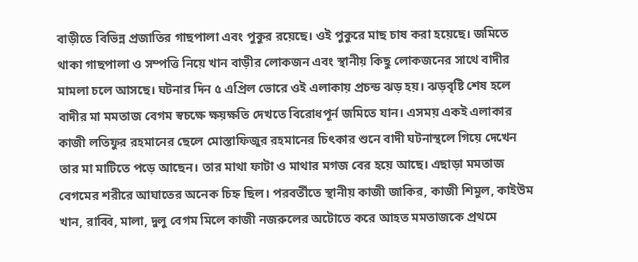বাড়ীতে বিভিন্ন প্রজাতির গাছপালা এবং পুকুর রয়েছে। ওই পুকুরে মাছ চাষ করা হয়েছে। জমিতে থাকা গাছপালা ও সম্পত্তি নিয়ে খান বাড়ীর লোকজন এবং স্থানীয় কিছু লোকজনের সাথে বাদীর মামলা চলে আসছে। ঘটনার দিন ৫ এপ্রিল ভোরে ওই এলাকায় প্রচন্ড ঝড় হয়। ঝড়বৃষ্টি শেষ হলে বাদীর মা মমতাজ বেগম স্বচক্ষে ক্ষয়ক্ষতি দেখতে বিরোধপূর্ন জমিতে যান। এসময় একই এলাকার কাজী লতিফুর রহমানের ছেলে মোস্তাফিজুর রহমানের চিৎকার শুনে বাদী ঘটনাস্থলে গিয়ে দেখেন তার মা মাটিতে পড়ে আছেন। তার মাথা ফাটা ও মাথার মগজ বের হয়ে আছে। এছাড়া মমতাজ বেগমের শরীরে আঘাতের অনেক চিহ্ন ছিল। পরবর্তীতে স্থানীয় কাজী জাকির, কাজী শিমুল, কাইউম খান, রাব্বি, মালা, দুলু বেগম মিলে কাজী নজরুলের অটোতে করে আহত মমতাজকে প্রথমে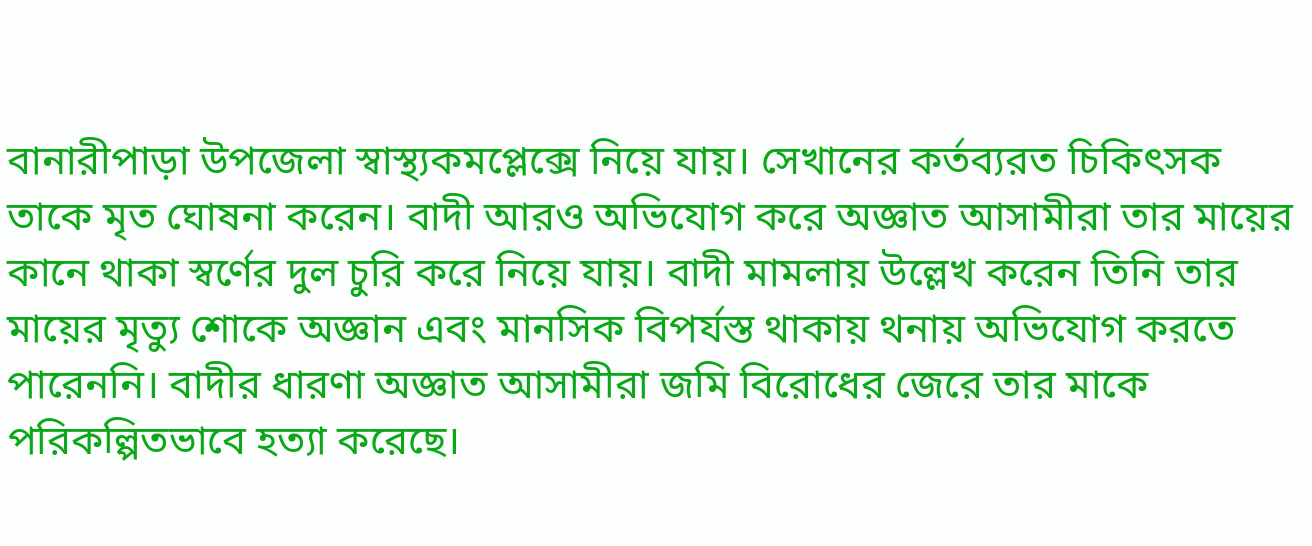বানারীপাড়া উপজেলা স্বাস্থ্যকমপ্লেক্সে নিয়ে যায়। সেখানের কর্তব্যরত চিকিৎসক তাকে মৃত ঘোষনা করেন। বাদী আরও অভিযোগ করে অজ্ঞাত আসামীরা তার মায়ের কানে থাকা স্বর্ণের দুল চুরি করে নিয়ে যায়। বাদী মামলায় উল্লেখ করেন তিনি তার মায়ের মৃত্যু শোকে অজ্ঞান এবং মানসিক বিপর্যস্ত থাকায় থনায় অভিযোগ করতে পারেননি। বাদীর ধারণা অজ্ঞাত আসামীরা জমি বিরোধের জেরে তার মাকে পরিকল্পিতভাবে হত্যা করেছে।